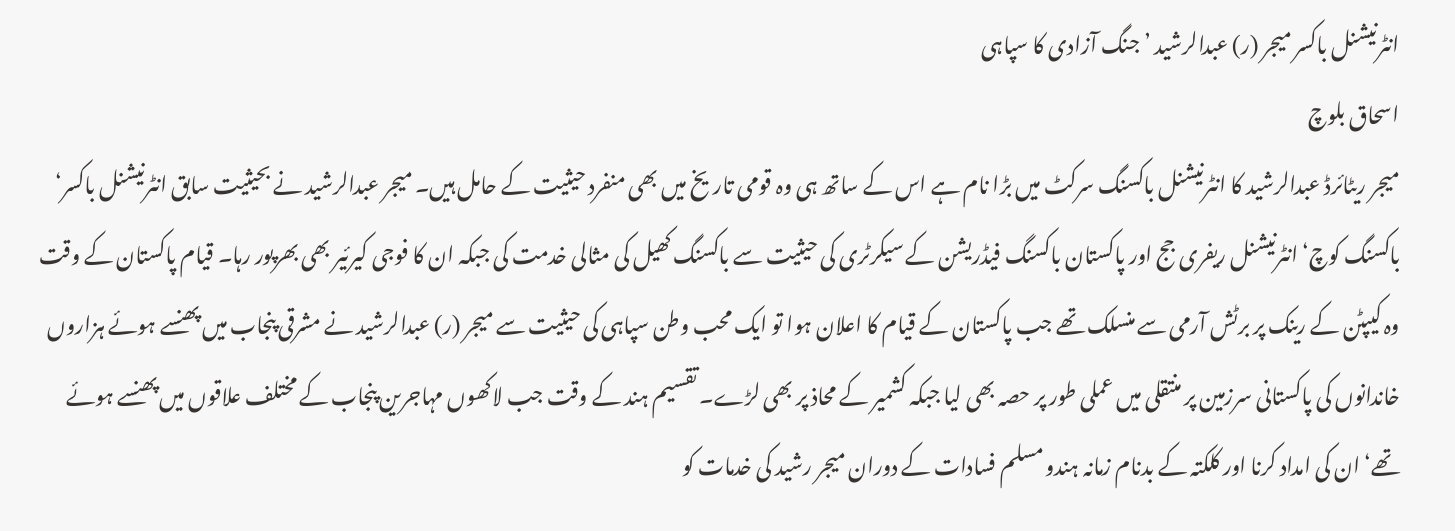انٹرنیشنل باکسر میجر (ر) عبدالرشید ’جنگ آزادی کا سپاہی
اسحاق بلوچ
میجر ریٹائرڈ عبدالرشید کا انٹرنیشنل باکسنگ سرکٹ میں بڑا نام ہے اس کے ساتھ ہی وہ قومی تاریخ میں بھی منفرد حیثیت کے حامل ہیں۔ میجر عبدالرشید نے بحیثیت سابق انٹرنیشنل باکسر‘ باکسنگ کوچ‘ انٹرنیشنل ریفری جج اور پاکستان باکسنگ فیڈریشن کے سیکرٹری کی حیثیت سے باکسنگ کھیل کی مثالی خدمت کی جبکہ ان کا فوجی کیرئیر بھی بھرپور رہا۔ قیام پاکستان کے وقت وہ کیپٹن کے رینک پر برٹش آرمی سے منسلک تھے جب پاکستان کے قیام کا اعلان ہوا تو ایک محب وطن سپاہی کی حیثیت سے میجر (ر) عبدالرشید نے مشرقی پنجاب میں پھنسے ہوئے ہزاروں خاندانوں کی پاکستانی سرزمین پر منتقلی میں عملی طور پر حصہ بھی لیا جبکہ کشمیر کے محاذ پر بھی لڑے۔ تقسیم ہند کے وقت جب لاکھوں مہاجرین پنجاب کے مختلف علاقوں میں پھنسے ہوئے تھے‘ ان کی امداد کرنا اور کلکتہ کے بدنام زمانہ ہندو مسلم فسادات کے دوران میجر رشید کی خدمات کو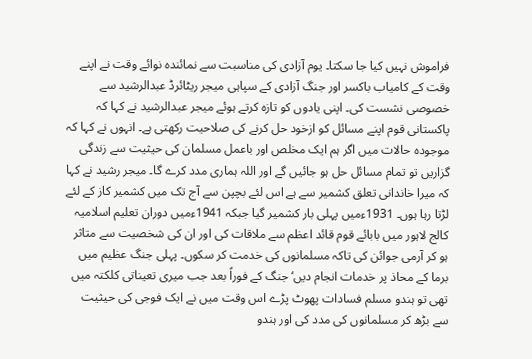فراموش نہیں کیا جا سکتا۔ یوم آزادی کی مناسبت سے نمائندہ نوائے وقت نے اپنے وقت کے کامیاب باکسر اور جنگ آزادی کے سپاہی میجر ریٹائرڈ عبدالرشید سے خصوصی نشست کی۔ اپنی یادوں کو تازہ کرتے ہوئے میجر عبدالرشید نے کہا کہ پاکستانی قوم اپنے مسائل کو ازخود حل کرنے کی صلاحیت رکھتی ہے۔ انہوں نے کہا کہ موجودہ حالات میں اگر ہم ایک مخلص اور باعمل مسلمان کی حیثیت سے زندگی گزاریں تو تمام مسائل حل ہو جائیں گے اور اللہ ہماری مدد کرے گا۔ میجر رشید نے کہا کہ میرا خاندانی تعلق کشمیر سے ہے اس لئے بچپن سے آج تک میں کشمیر کاز کے لئے لڑتا رہا ہوں۔ 1931ءمیں پہلی بار کشمیر گیا جبکہ 1941ءمیں دوران تعلیم اسلامیہ کالج لاہور میں بابائے قوم قائد اعظم سے ملاقات کی اور ان کی شخصیت سے متاثر ہو کر آرمی جوائن کی تاکہ مسلمانوں کی خدمت کر سکوں۔ پہلی جنگ عظیم میں برما کے محاذ پر خدمات انجام دیں‘ جنگ کے فوراً بعد جب میری تعیناتی کلکتہ میں تھی تو ہندو مسلم فسادات پھوٹ پڑے اس وقت میں نے ایک فوجی کی حیثیت سے بڑھ کر مسلمانوں کی مدد کی اور ہندو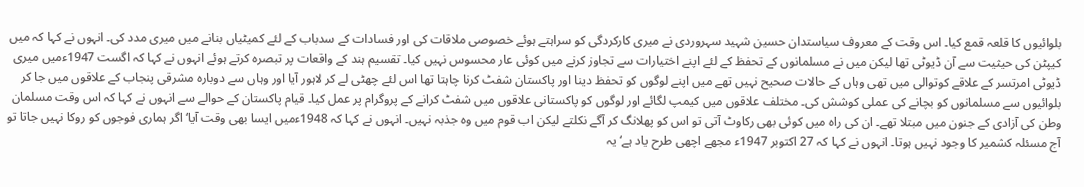بلوائیوں کا قلعہ قمع کیا۔ اس وقت کے معروف سیاستدان حسین شہید سہروردی نے میری کارکردگی کو سراہتے ہوئے خصوصی ملاقات کی اور فسادات کے سدباب کے لئے کمیٹیاں بنانے میں میری مدد کی۔ انہوں نے کہا کہ میں کیپٹن کی حیثیت سے آن ڈیوٹی تھا لیکن میں نے مسلمانوں کے تحفظ کے لئے اپنے اختیارات سے تجاوز کرنے میں کوئی عار محسوس نہیں کیا۔ تقسیم ہند کے واقعات پر تبصرہ کرتے ہوئے انہوں نے کہا کہ اگست 1947ءمیں میری ڈیوٹی امرتسر کے علاقے کوتوالی میں تھی وہاں کے حالات صحیح نہیں تھے میں اپنے لوگوں کو تحفظ دینا اور پاکستان شفٹ کرنا چاہتا تھا اس لئے چھٹی لے کر لاہور آیا اور وہاں سے دوبارہ مشرقی پنجاب کے علاقوں میں جا کر بلوائیوں سے مسلمانوں کو بچانے کی عملی کوشش کی۔ مختلف علاقوں میں کیمپ لگائے اور لوگوں کو پاکستانی علاقوں میں شفٹ کرانے کے پروگرام پر عمل کیا۔ قیام پاکستان کے حوالے سے انہوں نے کہا کہ اس وقت مسلمان وطن کی آزادی کے جنون میں مبتلا تھے۔ ان کی راہ میں کوئی بھی رکاوٹ آتی تو اس کو پھلانگ کر آگے نکلتے لیکن اب قوم میں وہ جذبہ نہیں۔ انہوں نے کہا کہ 1948ءمیں ایسا بھی وقت آیا‘ اگر ہماری فوجوں کو روکا نہیں جاتا تو آج مسئلہ کشمیر کا وجود نہیں ہوتا۔ انہوں نے کہا کہ 27 اکتوبر 1947ء مجھے اچھی طرح یاد ہے‘ یہ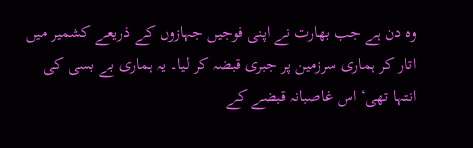وہ دن ہے جب بھارت نے اپنی فوجیں جہازوں کے ذریعے کشمیر میں اتار کر ہماری سرزمین پر جبری قبضہ کر لیا۔ یہ ہماری بے بسی کی انتہا تھی‘ اس غاصبانہ قبضے کے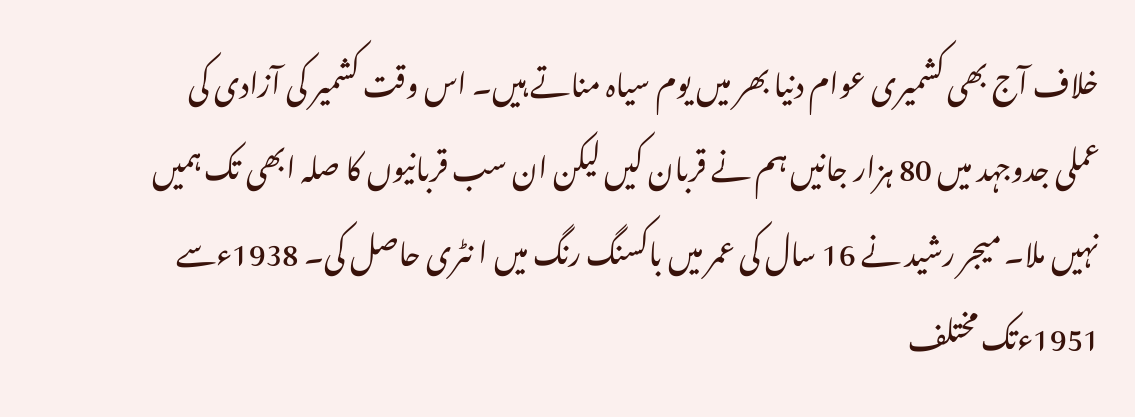خلاف آج بھی کشمیری عوام دنیا بھر میں یوم سیاہ مناتے ہیں۔ اس وقت کشمیر کی آزادی کی عملی جدوجہد میں 80 ہزار جانیں ہم نے قربان کیں لیکن ان سب قربانیوں کا صلہ ابھی تک ہمیں نہیں ملا۔ میجر رشید نے 16 سال کی عمر میں باکسنگ رنگ میں ا نٹری حاصل کی۔ 1938ءسے 1951ءتک مختلف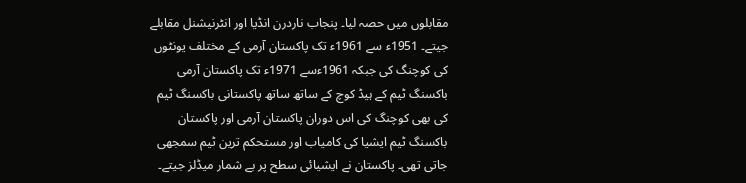مقابلوں میں حصہ لیا۔ پنجاب ناردرن انڈیا اور انٹرنیشنل مقابلے جیتے۔ 1951ء سے 1961ء تک پاکستان آرمی کے مختلف یونٹوں کی کوچنگ کی جبکہ 1961ءسے 1971ء تک پاکستان آرمی باکسنگ ٹیم کے ہیڈ کوچ کے ساتھ ساتھ پاکستانی باکسنگ ٹیم کی بھی کوچنگ کی اس دوران پاکستان آرمی اور پاکستان باکسنگ ٹیم ایشیا کی کامیاب اور مستحکم ترین ٹیم سمجھی جاتی تھی۔ پاکستان نے ایشیائی سطح پر بے شمار میڈلز جیتے۔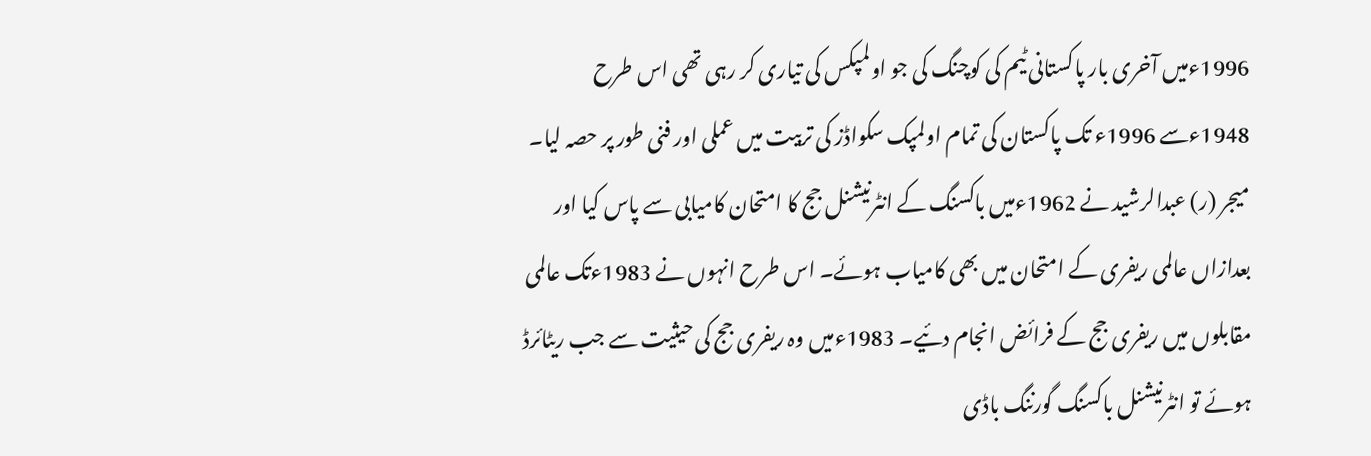1996ءمیں آخری بار پاکستانی ٹیم کی کوچنگ کی جو اولمپکس کی تیاری کر رہی تھی اس طرح 1948ءسے 1996ء تک پاکستان کی تمام اولمپک سکواڈز کی تربیت میں عملی اور فنی طور پر حصہ لیا۔ میجر (ر) عبدالرشید نے 1962ءمیں باکسنگ کے انٹرنیشنل جج کا امتحان کامیابی سے پاس کیا اور بعدازاں عالمی ریفری کے امتحان میں بھی کامیاب ہوئے۔ اس طرح انہوں نے 1983ءتک عالمی مقابلوں میں ریفری جج کے فرائض انجام دئیے۔ 1983ءمیں وہ ریفری جج کی حیثیت سے جب ریٹائرڈ ہوئے تو انٹرنیشنل باکسنگ گورننگ باڈی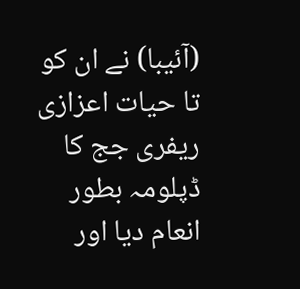(آئیبا) نے ان کو تا حیات اعزازی ریفری جج کا ڈپلومہ بطور انعام دیا اور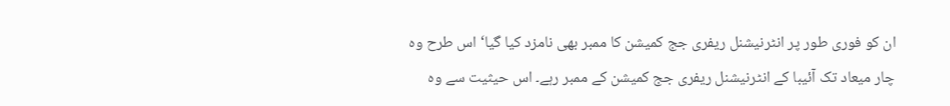ان کو فوری طور پر انٹرنیشنل ریفری جج کمیشن کا ممبر بھی نامزد کیا گیا‘ اس طرح وہ چار میعاد تک آئیبا کے انٹرنیشنل ریفری جج کمیشن کے ممبر رہے۔ اس حیثیت سے وہ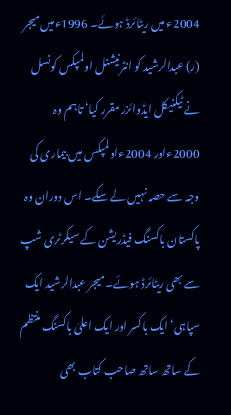2004ء میں ریٹائرڈ ہوئے۔ 1996ءمیں میجر (ر) عبدالرشید کو انٹرنیشنل اولمپکس کونسل نے ٹیکنیکل ایڈوائزر مقرر کیا‘ تاہم وہ 2000ءاور 2004ءاولمپکس میں بیماری کی وجہ سے حصہ نہیں لے سکے۔ اس دوران وہ پاکستان باکسنگ فیڈریشن کے سیکرٹری شپ سے بھی ریٹائرڈ ہوئے۔ میجر عبدالرشید ایک سپاہی‘ ایک باکسر اور ایک اعلیٰ باکسنگ منتظم کے ساتھ ساتھ صاحب کتاب بھی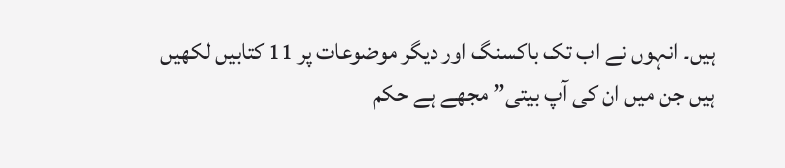ہیں۔ انہوں نے اب تک باکسنگ اور دیگر موضوعات پر 11 کتابیں لکھیں ہیں جن میں ان کی آپ بیتی” مجھے ہے حکم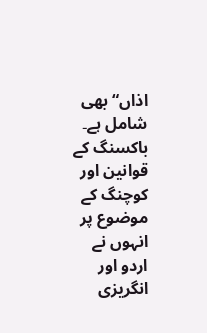اذاں“ بھی شامل ہے۔ باکسنگ کے قوانین اور کوچنگ کے موضوع پر انہوں نے اردو اور انگریزی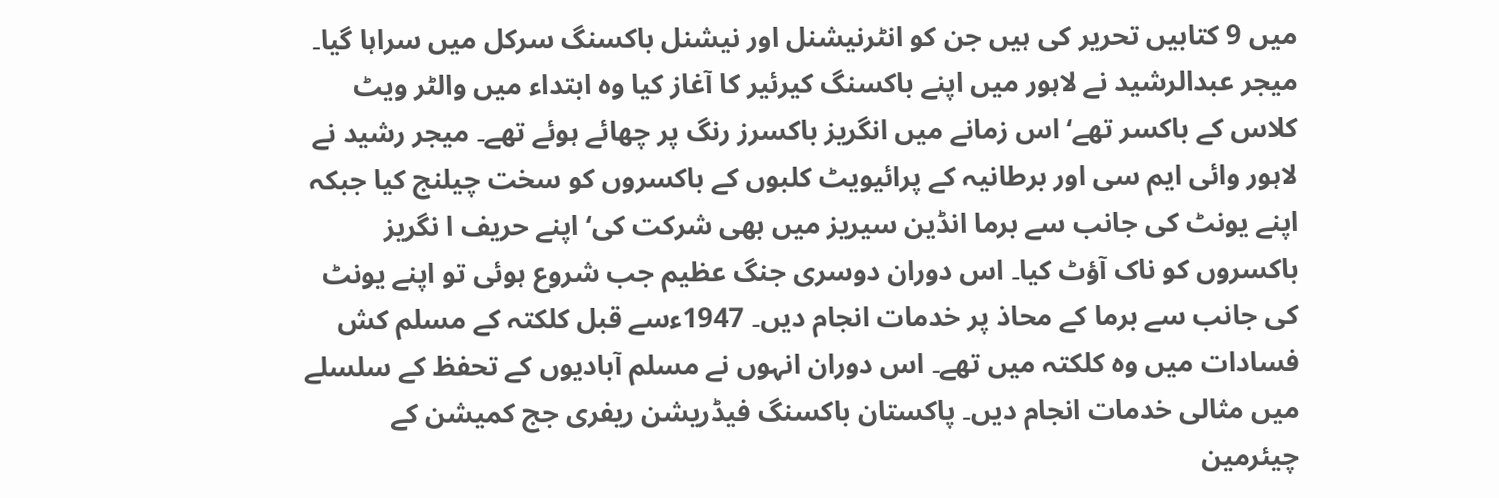میں 9 کتابیں تحریر کی ہیں جن کو انٹرنیشنل اور نیشنل باکسنگ سرکل میں سراہا گیا۔ میجر عبدالرشید نے لاہور میں اپنے باکسنگ کیرئیر کا آغاز کیا وہ ابتداء میں والٹر ویٹ کلاس کے باکسر تھے‘ اس زمانے میں انگریز باکسرز رنگ پر چھائے ہوئے تھے۔ میجر رشید نے لاہور وائی ایم سی اور برطانیہ کے پرائیویٹ کلبوں کے باکسروں کو سخت چیلنج کیا جبکہ اپنے یونٹ کی جانب سے برما انڈین سیریز میں بھی شرکت کی‘ اپنے حریف ا نگریز باکسروں کو ناک آؤٹ کیا۔ اس دوران دوسری جنگ عظیم جب شروع ہوئی تو اپنے یونٹ کی جانب سے برما کے محاذ پر خدمات انجام دیں۔ 1947ءسے قبل کلکتہ کے مسلم کش فسادات میں وہ کلکتہ میں تھے۔ اس دوران انہوں نے مسلم آبادیوں کے تحفظ کے سلسلے میں مثالی خدمات انجام دیں۔ پاکستان باکسنگ فیڈریشن ریفری جج کمیشن کے چیئرمین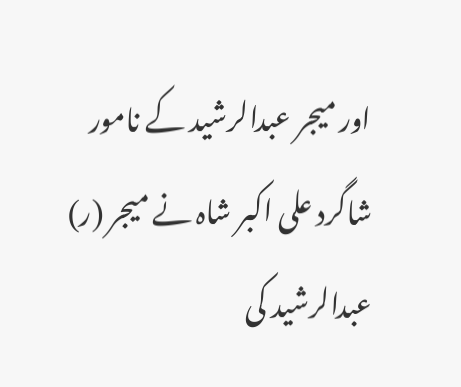اور میجر عبدالرشید کے نامور شاگرد علی اکبر شاہ نے میجر (ر) عبدالرشید کی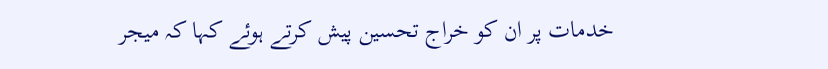خدمات پر ان کو خراج تحسین پیش کرتے ہوئے کہا کہ میجر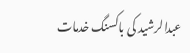عبدالرشید کی باکسنگ خدمات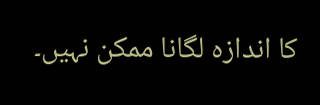کا اندازہ لگانا ممکن نہیں۔